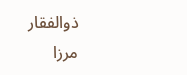ذوالفقار مرزا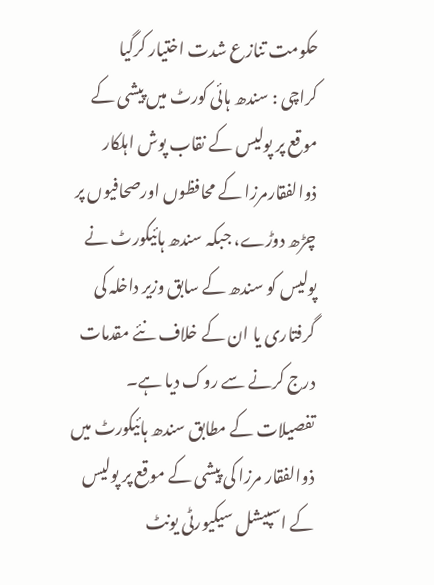حکومت تنازع شدت اختیار کرگیا
کراچی : سندھ ہائی کورٹ میں پیشی کے موقع پر پولیس کے نقاب پوش اہلکار ذوالفقارمرزا کے محافظوں اورصحافیوں پر چڑھ دوڑے، جبکہ سندھ ہائیکورٹ نے پولیس کو سندھ کے سابق وزیر داخلہ کی گرفتاری یا ان کے خلاف نئے مقدمات درج کرنے سے روک دیا ہے۔
تفصیلات کے مطابق سندھ ہائیکورٹ میں ذوالفقار مرزا کی پیشی کے موقع پر پولیس کے اسپیشل سیکیورٹی یونٹ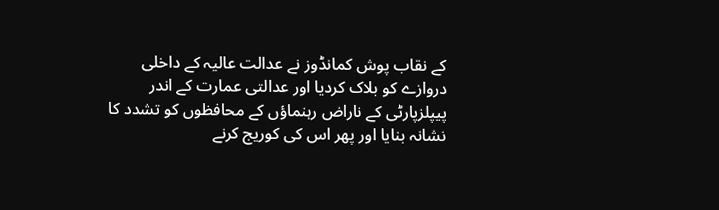کے نقاب پوش کمانڈوز نے عدالت عالیہ کے داخلی دروازے کو بلاک کردیا اور عدالتی عمارت کے اندر پیپلزپارٹی کے ناراض رہنماؤں کے محافظوں کو تشدد کا نشانہ بنایا اور پھر اس کی کوریج کرنے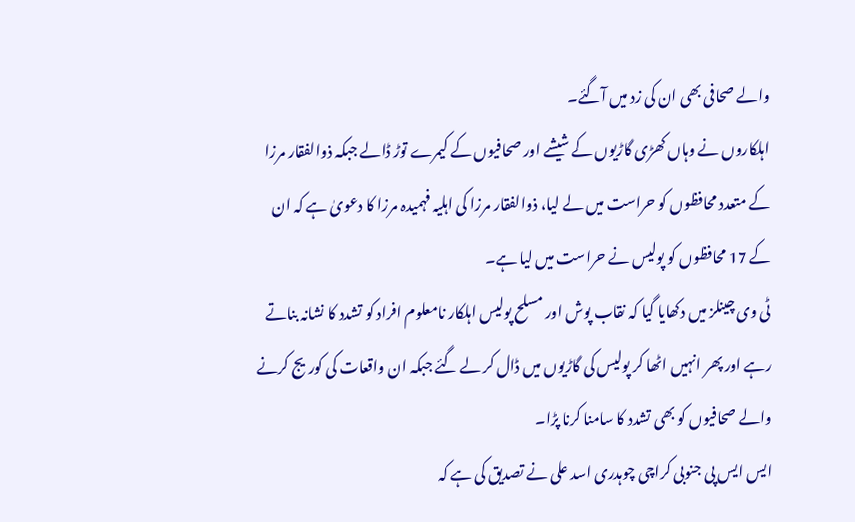والے صحافی بھی ان کی زد میں آگئے۔
اہلکاروں نے وہاں کھڑی گاڑیوں کے شیشے اور صحافیوں کے کیمرے توڑ ڈالے جبکہ ذوالفقار مرزا کے متعدد محافظوں کو حراست میں لے لیا، ذوالفقار مرزا کی اہلیہ فہمیدہ مرزا کا دعویٰ ہے کہ ان کے 17 محافظوں کو پولیس نے حراست میں لیا ہے۔
ٹی وی چینلز میں دکھایا گیا کہ نقاب پوش اور مسلح پولیس اہلکار نامعلوم افراد کو تشدد کا نشانہ بناتے رہے اور پھر انہیں اٹھا کر پولیس کی گاڑیوں میں ڈال کر لے گئے جبکہ ان واقعات کی کوریج کرنے والے صحافیوں کو بھی تشدد کا سامنا کرنا پڑا۔
ایس ایس پی جنوبی کراچی چوہدری اسد علی نے تصدیق کی ہے کہ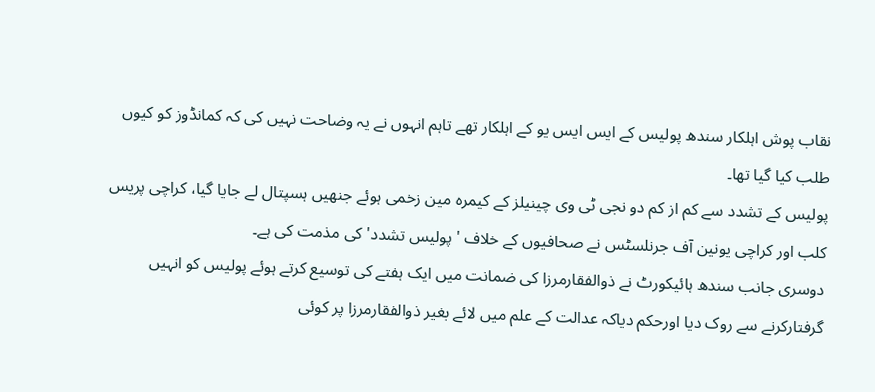نقاب پوش اہلکار سندھ پولیس کے ایس ایس یو کے اہلکار تھے تاہم انہوں نے یہ وضاحت نہیں کی کہ کمانڈوز کو کیوں طلب کیا گیا تھا۔
پولیس کے تشدد سے کم از کم دو نجی ٹی وی چینیلز کے کیمرہ مین زخمی ہوئے جنھیں ہسپتال لے جایا گیا، کراچی پریس کلب اور کراچی یونین آف جرنلسٹس نے صحافیوں کے خلاف ' پولیس تشدد' کی مذمت کی ہے۔
دوسری جانب سندھ ہائیکورٹ نے ذوالفقارمرزا کی ضمانت میں ایک ہفتے کی توسیع کرتے ہوئے پولیس کو انہیں گرفتارکرنے سے روک دیا اورحکم دیاکہ عدالت کے علم میں لائے بغیر ذوالفقارمرزا پر کوئی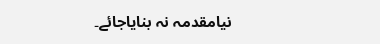نیامقدمہ نہ بنایاجائے۔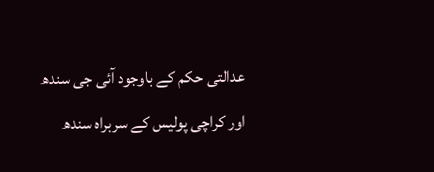عدالتی حکم کے باوجود آئی جی سندھ اور کراچی پولیس کے سربراہ سندھ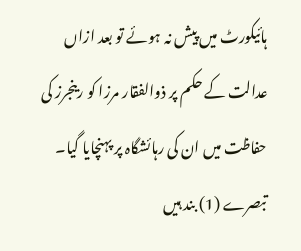ہائیکورٹ میں پیش نہ ہوئے تو بعد ازاں عدالت کے حکم پر ذوالفقار مرزا کو رینجرز کی حفاظت میں ان کی رہائشگاہ پر پہنچایا گیا۔
تبصرے (1) بند ہیں